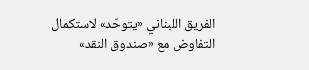الفريق اللبناني «يتوحّد» لاستكمال التفاوض مع «صندوق النقد»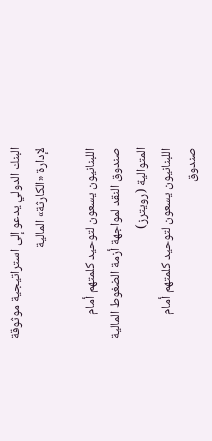البنك الدولي يدعو إلى استراتيجية موثوقة لإدارة «الكارثة» المالية

اللبنانيون يسعون لتوحيد كلمتهم أمام صندوق النقد لمواجهة أزمة الضغوط المالية المتوالية (رويترز)
اللبنانيون يسعون لتوحيد كلمتهم أمام صندوق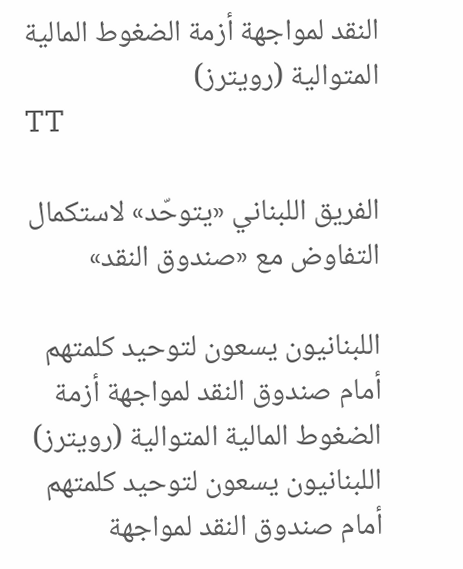النقد لمواجهة أزمة الضغوط المالية المتوالية (رويترز)
TT

الفريق اللبناني «يتوحّد» لاستكمال التفاوض مع «صندوق النقد»

اللبنانيون يسعون لتوحيد كلمتهم أمام صندوق النقد لمواجهة أزمة الضغوط المالية المتوالية (رويترز)
اللبنانيون يسعون لتوحيد كلمتهم أمام صندوق النقد لمواجهة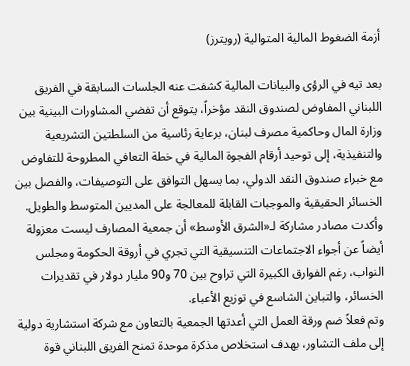أزمة الضغوط المالية المتوالية (رويترز)

بعد تيه في الرؤى والبيانات المالية كشفت عنه الجلسات السابقة في الفريق اللبناني المفاوض لصندوق النقد مؤخراً، يتوقع أن تفضي المشاورات البينية بين وزارة المال وحاكمية مصرف لبنان، برعاية رئاسية من السلطتين التشريعية والتنفيذية، إلى توحيد أرقام الفجوة المالية في خطة التعافي المطروحة للتفاوض مع خبراء صندوق النقد الدولي، بما يسهل التوافق على التوصيفات، والفصل بين الخسائر الحقيقية والموجبات القابلة للمعالجة على المديين المتوسط والطويل.
وأكدت مصادر مشاركة لـ«الشرق الأوسط» أن جمعية المصارف ليست معزولة أيضاً عن أجواء الاجتماعات التنسيقية التي تجري في أروقة الحكومة ومجلس النواب، رغم الفوارق الكبيرة التي تراوح بين 70 و90 مليار دولار في تقديرات الخسائر، والتباين الشاسع في توزيع الأعباء.
وتم فعلاً ضم ورقة العمل التي أعدتها الجمعية بالتعاون مع شركة استشارية دولية إلى ملف التشاور، بهدف استخلاص مذكرة موحدة تمنح الفريق اللبناني قوة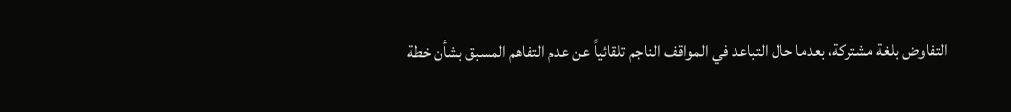التفاوض بلغة مشتركة، بعدما حال التباعد في المواقف الناجم تلقائياً عن عدم التفاهم المسبق بشأن خطة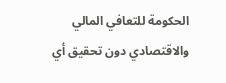الحكومة للتعافي المالي والاقتصادي دون تحقيق أي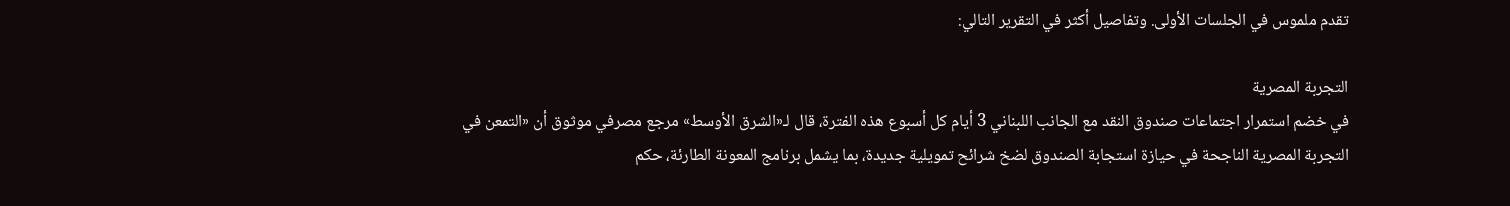تقدم ملموس في الجلسات الأولى. وتفاصيل أكثر في التقرير التالي:

التجربة المصرية
في خضم استمرار اجتماعات صندوق النقد مع الجانب اللبناني 3 أيام كل أسبوع هذه الفترة، قال لـ«الشرق الأوسط» مرجع مصرفي موثوق أن «التمعن في التجربة المصرية الناجحة في حيازة استجابة الصندوق لضخ شرائح تمويلية جديدة، بما يشمل برنامج المعونة الطارئة، حكم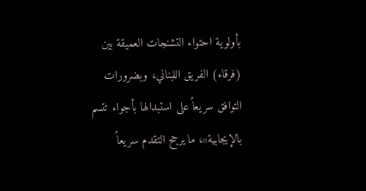بأولوية احتواء التشنجات العميقة بين (فرقاء) الفريق اللبناني، وبضرورات التوافق سريعاً على استبدالها بأجواء تتسم بالإيجابية»، ما يرجح التقدم سريعاً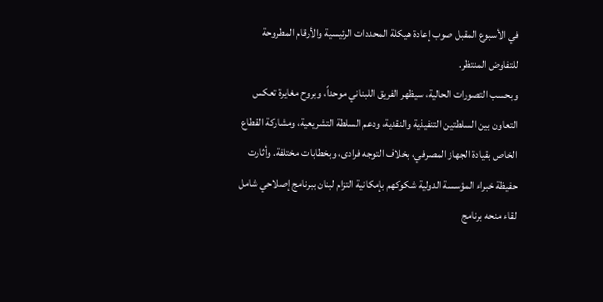في الأسبوع المقبل صوب إعادة هيكلة المحددات الرئيسية والأرقام المطروحة للتفاوض المنتظر.
وبحسب التصورات الحالية، سيظهر الفريق اللبناني موحداً، وبروح مغايرة تعكس التعاون بين السلطتين التنفيذية والنقدية، ودعم السلطة التشريعية، ومشاركة القطاع الخاص بقيادة الجهاز المصرفي، بخلاف التوجه فرادى، وبخطابات مختلفة. وأثارت حفيظة خبراء المؤسسة الدولية شكوكهم بإمكانية التزام لبنان ببرنامج إصلاحي شامل لقاء منحه برنامج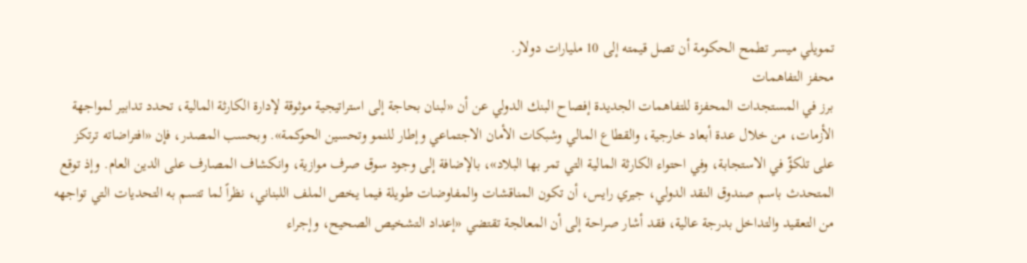تمويلي ميسر تطمح الحكومة أن تصل قيمته إلى 10 مليارات دولار.
محفز التفاهمات
برز في المستجدات المحفزة للتفاهمات الجديدة إفصاح البنك الدولي عن أن «لبنان بحاجة إلى استراتيجية موثوقة لإدارة الكارثة المالية، تحدد تدابير لمواجهة الأزمات، من خلال عدة أبعاد خارجية، والقطاع المالي وشبكات الأمان الاجتماعي وإطار للنمو وتحسين الحوكمة». وبحسب المصدر، فإن «افتراضاته ترتكز على تلكؤّ في الاستجابة، وفي احتواء الكارثة المالية التي تمر بها البلاد»، بالإضافة إلى وجود سوق صرف موازية، وانكشاف المصارف على الدين العام. وإذ توقع المتحدث باسم صندوق النقد الدولي، جيري رايس، أن تكون المناقشات والمفاوضات طويلة فيما يخص الملف اللبناني، نظراً لما تتسم به التحديات التي تواجهه من التعقيد والتداخل بدرجة عالية، فقد أشار صراحة إلى أن المعالجة تقتضي «إعداد التشخيص الصحيح، وإجراء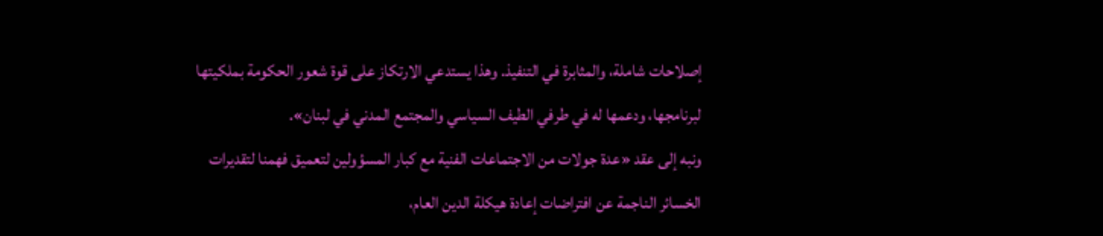إصلاحات شاملة، والمثابرة في التنفيذ. وهذا يستدعي الارتكاز على قوة شعور الحكومة بملكيتها لبرنامجها، ودعمها له في طرفي الطيف السياسي والمجتمع المدني في لبنان».
ونبه إلى عقد «عدة جولات من الاجتماعات الفنية مع كبار المسؤولين لتعميق فهمنا لتقديرات الخسائر الناجمة عن افتراضات إعادة هيكلة الدين العام،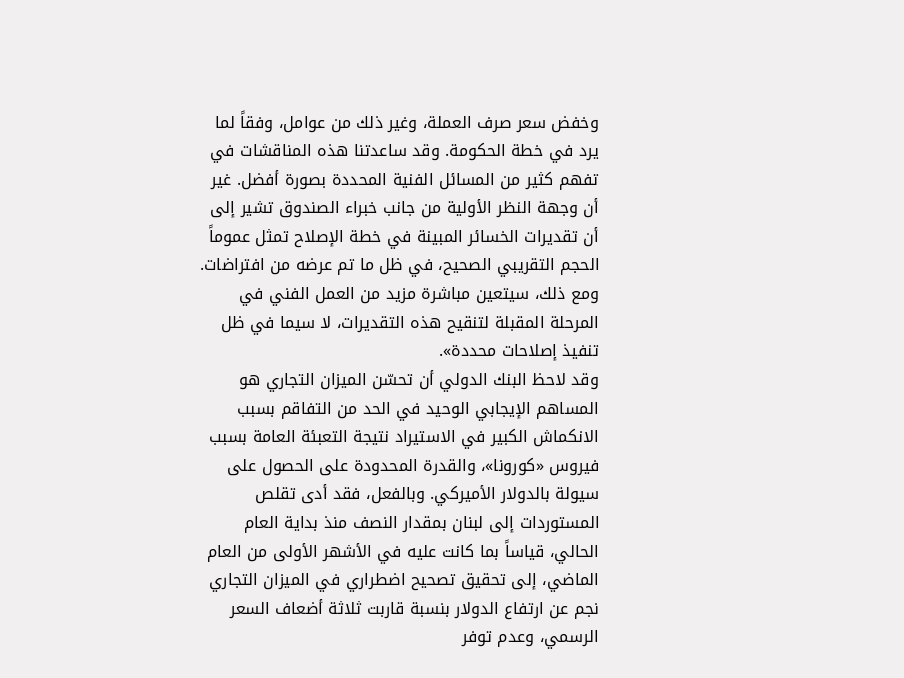وخفض سعر صرف العملة، وغير ذلك من عوامل، وفقاً لما يرد في خطة الحكومة. وقد ساعدتنا هذه المناقشات في تفهم كثير من المسائل الفنية المحددة بصورة أفضل. غير أن وجهة النظر الأولية من جانب خبراء الصندوق تشير إلى أن تقديرات الخسائر المبينة في خطة الإصلاح تمثل عموماً الحجم التقريبي الصحيح، في ظل ما تم عرضه من افتراضات. ومع ذلك، سيتعين مباشرة مزيد من العمل الفني في المرحلة المقبلة لتنقيح هذه التقديرات، لا سيما في ظل تنفيذ إصلاحات محددة».
وقد لاحظ البنك الدولي أن تحسّن الميزان التجاري هو المساهم الإيجابي الوحيد في الحد من التفاقم بسبب الانكماش الكبير في الاستيراد نتيجة التعبئة العامة بسبب فيروس «كورونا»، والقدرة المحدودة على الحصول على سيولة بالدولار الأميركي. وبالفعل، فقد أدى تقلص المستوردات إلى لبنان بمقدار النصف منذ بداية العام الحالي، قياساً بما كانت عليه في الأشهر الأولى من العام الماضي، إلى تحقيق تصحيح اضطراري في الميزان التجاري نجم عن ارتفاع الدولار بنسبة قاربت ثلاثة أضعاف السعر الرسمي، وعدم توفر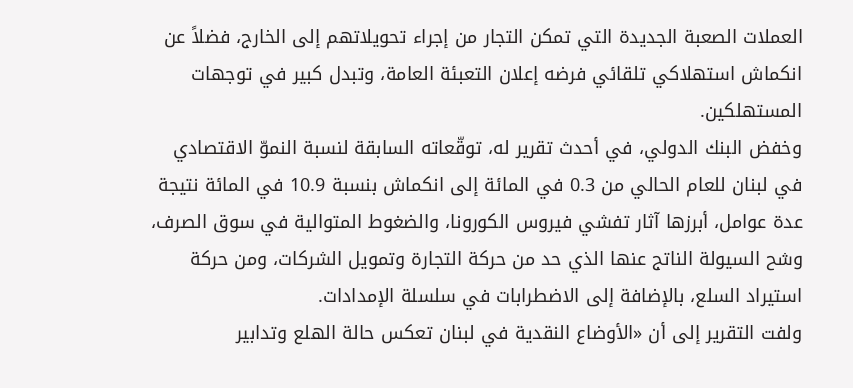العملات الصعبة الجديدة التي تمكن التجار من إجراء تحويلاتهم إلى الخارج، فضلاً عن انكماش استهلاكي تلقائي فرضه إعلان التعبئة العامة، وتبدل كبير في توجهات المستهلكين.
وخفض البنك الدولي، في أحدث تقرير له، توقّعاته السابقة لنسبة النموّ الاقتصادي في لبنان للعام الحالي من 0.3 في المائة إلى انكماش بنسبة 10.9 في المائة نتيجة عدة عوامل، أبرزها آثار تفشي فيروس الكورونا، والضغوط المتوالية في سوق الصرف، وشح السيولة الناتج عنها الذي حد من حركة التجارة وتمويل الشركات، ومن حركة استيراد السلع، بالإضافة إلى الاضطرابات في سلسلة الإمدادات.
ولفت التقرير إلى أن «الأوضاع النقدية في لبنان تعكس حالة الهلع وتدابير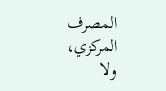المصرف المركزي، ولا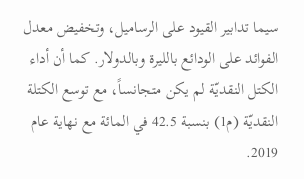سيما تدابير القيود على الرساميل، وتخفيض معدل الفوائد على الودائع بالليرة وبالدولار. كما أن أداء الكتل النقديّة لم يكن متجانساً، مع توسع الكتلة النقديّة (م1) بنسبة 42.5 في المائة مع نهاية عام 2019.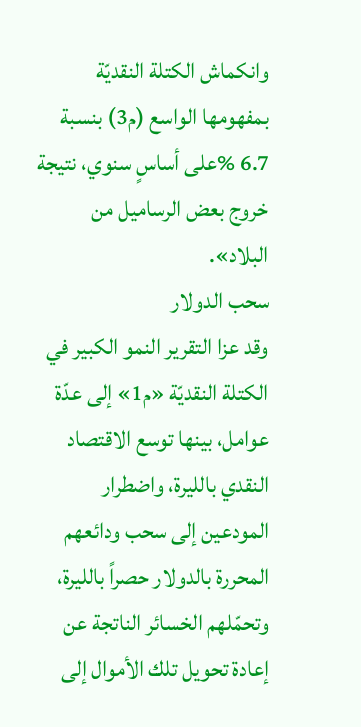وانكماش الكتلة النقديّة بمفهومها الواسع (م3) بنسبة 6.7 %على أساسٍ سنوي، نتيجة خروج بعض الرساميل من البلاد».
سحب الدولار
وقد عزا التقرير النمو الكبير في الكتلة النقديّة «م1» إلى عدّة عوامل، بينها توسع الاقتصاد النقدي بالليرة، واضطرار المودعين إلى سحب ودائعهم المحررة بالدولار حصراً بالليرة، وتحمّلهم الخسائر الناتجة عن إعادة تحويل تلك الأموال إلى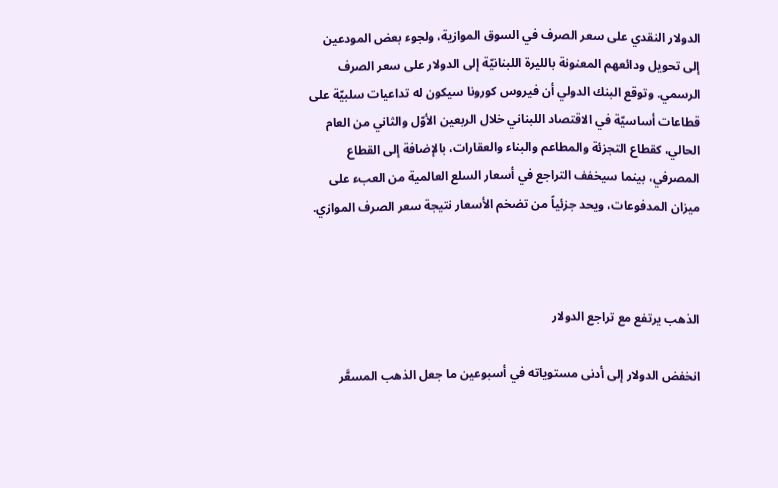الدولار النقدي على سعر الصرف في السوق الموازية، ولجوء بعض المودعين إلى تحويل ودائعهم المعنونة بالليرة اللبنانيّة إلى الدولار على سعر الصرف الرسمي. وتوقع البنك الدولي أن فيروس كورونا سيكون له تداعيات سلبيّة على قطاعات أساسيّة في الاقتصاد اللبناني خلال الربعين الأوّل والثاني من العام الحالي، كقطاع التجزئة والمطاعم والبناء والعقارات، بالإضافة إلى القطاع المصرفي، بينما سيخفف التراجع في أسعار السلع العالمية من العبء على ميزان المدفوعات، ويحد جزئياً من تضخم الأسعار نتيجة سعر الصرف الموازي.



الذهب يرتفع مع تراجع الدولار

انخفض الدولار إلى أدنى مستوياته في أسبوعين ما جعل الذهب المسعَّر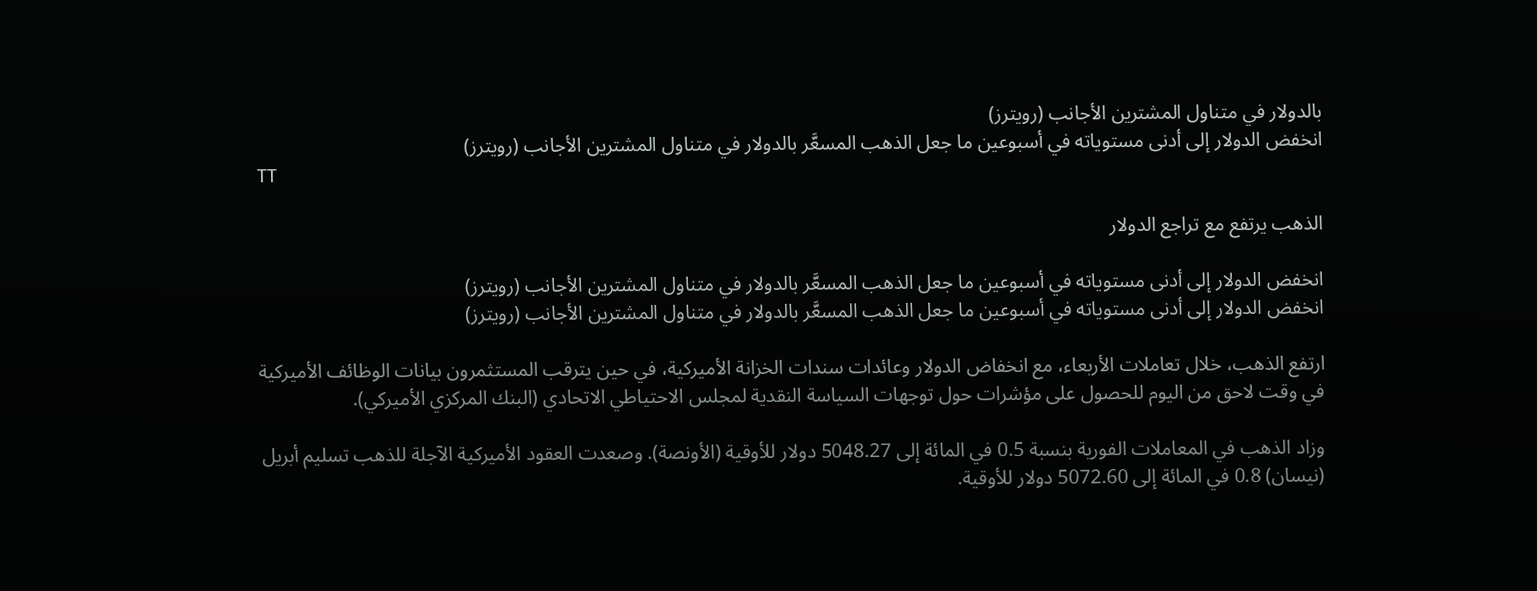بالدولار في متناول المشترين الأجانب (رويترز)
انخفض الدولار إلى أدنى مستوياته في أسبوعين ما جعل الذهب المسعَّر بالدولار في متناول المشترين الأجانب (رويترز)
TT

الذهب يرتفع مع تراجع الدولار

انخفض الدولار إلى أدنى مستوياته في أسبوعين ما جعل الذهب المسعَّر بالدولار في متناول المشترين الأجانب (رويترز)
انخفض الدولار إلى أدنى مستوياته في أسبوعين ما جعل الذهب المسعَّر بالدولار في متناول المشترين الأجانب (رويترز)

ارتفع الذهب، خلال تعاملات الأربعاء، مع انخفاض الدولار وعائدات سندات الخزانة الأميركية، في حين يترقب المستثمرون بيانات الوظائف الأميركية في وقت لاحق من اليوم للحصول على مؤشرات حول توجهات السياسة النقدية لمجلس الاحتياطي الاتحادي (البنك المركزي الأميركي).

وزاد الذهب في المعاملات الفورية بنسبة 0.5 في المائة إلى 5048.27 دولار للأوقية (الأونصة). وصعدت العقود الأميركية الآجلة للذهب تسليم أبريل (نيسان) 0.8 في المائة إلى 5072.60 دولار للأوقية.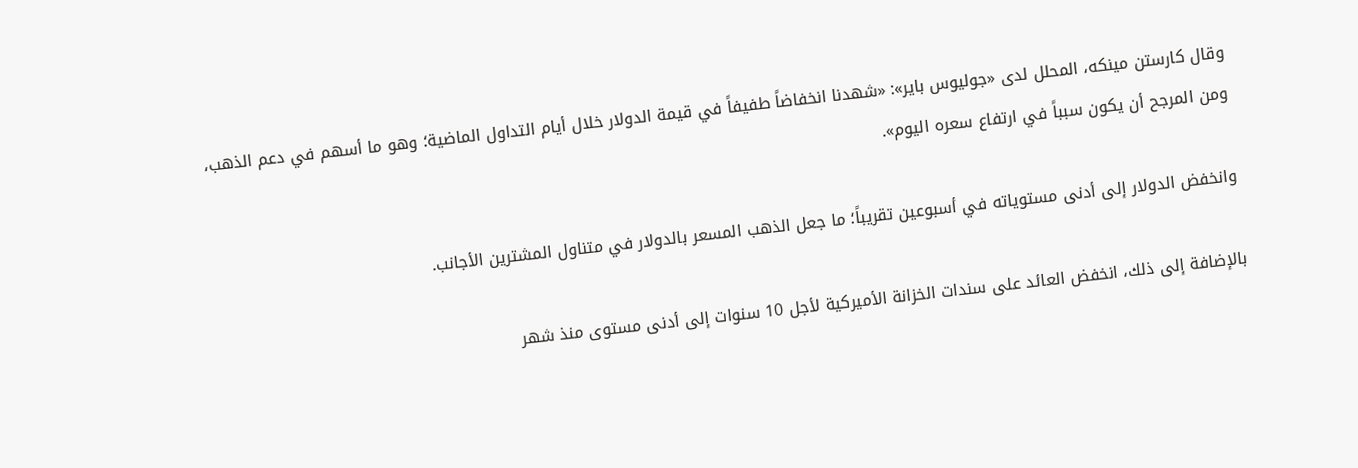وقال كارستن مينكه، المحلل لدى «جوليوس ‌باير»: «شهدنا ‌انخفاضاً طفيفاً في قيمة الدولار خلال أيام ‌التداول الماضية؛ وهو ما أسهم في دعم الذهب، ومن المرجح أن يكون سبباً في ارتفاع سعره اليوم».

وانخفض الدولار إلى أدنى مستوياته في أسبوعين تقريباً؛ ما جعل الذهب المسعر بالدولار في متناول المشترين الأجانب.

بالإضافة إلى ذلك، انخفض العائد على سندات الخزانة الأميركية لأجل 10 سنوات إلى أدنى مستوى منذ شهر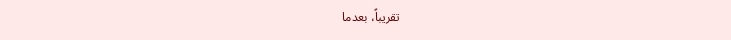تقريباً، بعدما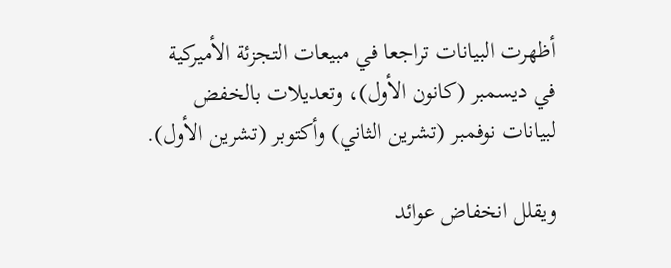أظهرت البيانات تراجعا في مبيعات ‌التجزئة الأميركية في ديسمبر ‌(كانون الأول)، وتعديلات بالخفض لبيانات نوفمبر (تشرين الثاني) وأكتوبر (تشرين الأول).

ويقلل ‌انخفاض عوائد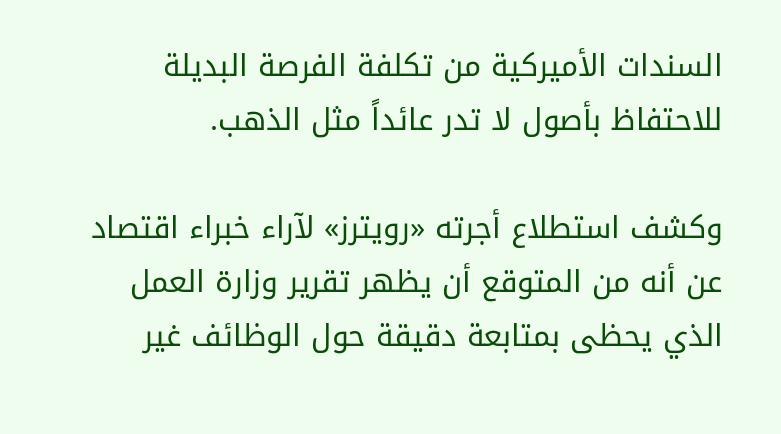السندات الأميركية من تكلفة الفرصة البديلة للاحتفاظ ‌بأصول لا تدر عائداً مثل الذهب.

وكشف استطلاع أجرته «رويترز» لآراء خبراء اقتصاد عن أنه من المتوقع أن يظهر تقرير وزارة العمل الذي يحظى بمتابعة دقيقة حول الوظائف غير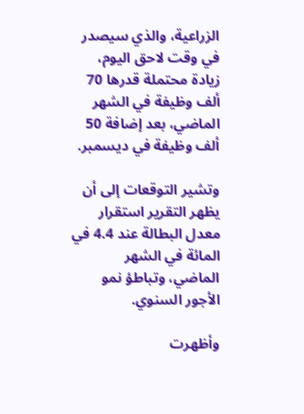الزراعية، والذي سيصدر في ‌وقت لاحق اليوم، زيادة محتملة قدرها 70 ألف وظيفة في الشهر الماضي، بعد إضافة 50 ألف وظيفة في ديسمبر.

وتشير التوقعات إلى أن يظهر التقرير استقرار معدل البطالة عند 4.4 في المائة في الشهر الماضي، وتباطؤ نمو الأجور السنوي.

وأظهرت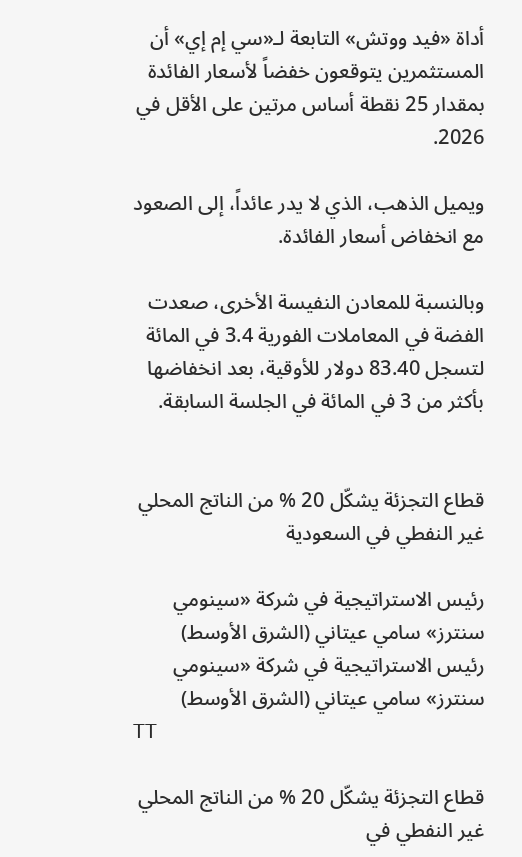أداة «فيد ووتش» التابعة لـ«سي إم إي» أن المستثمرين يتوقعون خفضاً لأسعار الفائدة بمقدار 25 نقطة أساس مرتين على الأقل في 2026.

ويميل الذهب، الذي لا يدر عائداً، إلى الصعود مع انخفاض أسعار الفائدة.

وبالنسبة للمعادن النفيسة الأخرى، صعدت الفضة في المعاملات الفورية 3.4 في المائة لتسجل 83.40 دولار للأوقية، بعد انخفاضها بأكثر من 3 في المائة في الجلسة السابقة.


قطاع التجزئة يشكّل 20 % من الناتج المحلي غير النفطي في السعودية

رئيس الاستراتيجية في شركة «سينومي سنترز» سامي عيتاني (الشرق الأوسط)
رئيس الاستراتيجية في شركة «سينومي سنترز» سامي عيتاني (الشرق الأوسط)
TT

قطاع التجزئة يشكّل 20 % من الناتج المحلي غير النفطي في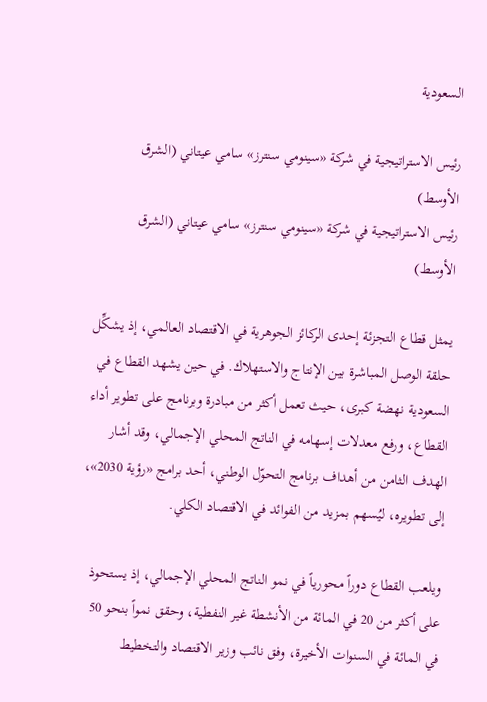السعودية

رئيس الاستراتيجية في شركة «سينومي سنترز» سامي عيتاني (الشرق الأوسط)
رئيس الاستراتيجية في شركة «سينومي سنترز» سامي عيتاني (الشرق الأوسط)

يمثل قطاع التجزئة إحدى الركائز الجوهرية في الاقتصاد العالمي، إذ يشكِّل حلقة الوصل المباشرة بين الإنتاج والاستهلاك. في حين يشهد القطاع في السعودية نهضة كبرى، حيث تعمل أكثر من مبادرة وبرنامج على تطوير أداء القطاع، ورفع معدلات إسهامه في الناتج المحلي الإجمالي، وقد أشار الهدف الثامن من أهداف برنامج التحوّل الوطني، أحد برامج «رؤية 2030»، إلى تطويره، ليُسهم بمزيد من الفوائد في الاقتصاد الكلي.

ويلعب القطاع دوراً محورياً في نمو الناتج المحلي الإجمالي، إذ يستحوذ على أكثر من 20 في المائة من الأنشطة غير النفطية، وحقق نمواً بنحو 50 في المائة في السنوات الأخيرة، وفق نائب وزير الاقتصاد والتخطيط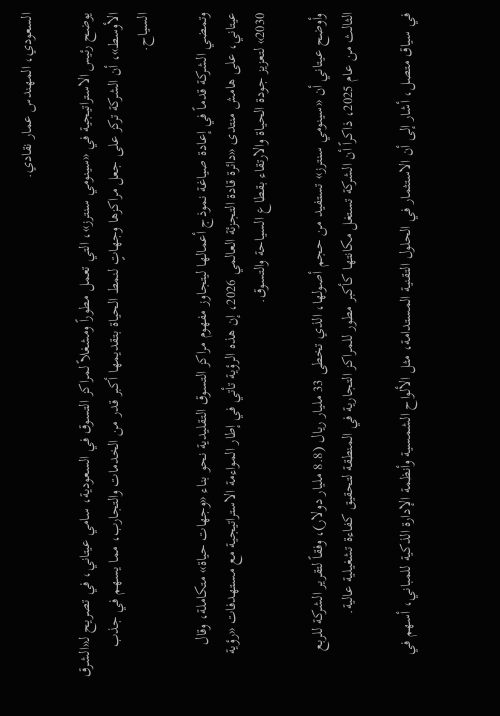السعودي، المهندس عمار نقادي.

يوضح رئيس الاستراتيجية في «سينومي سنترز»، التي تعمل مطوراً ومشغلاً لمراكز التسوق في السعودية، سامي عيتاني، في تصريح لـ«الشرق الأوسط»، أن الشركة تركز على جعل مراكزها وجهاتٍ لنمط الحياة بتقديمها أكبر قدر من الخدمات والتجارب، مما يسهم في جذب السياح.

وتمضي الشركة قدماً في إعادة صياغة نموذج أعمالها ليتجاوز مفهوم مراكز التسوق التقليدية نحو بناء «وجهات حياة» متكاملة، وقال عيتاني، على هامش منتدى «دائرة قادة التجزئة العالمي 2026، إن هذه الرؤية تأتي في إطار المواءمة الاستراتيجية مع مستهدفات «رؤية 2030» لتعزيز جودة الحياة والارتقاء بقطاع السياحة والتسوق.

وأوضح عيتاني أن «سينومي سنترز» تستفيد من حجم أصولها، الذي تخطى 33 مليار ريال (8.8 مليار دولار)، وفقاً لتقرير الشركة للربع الثالث من عام 2025، ذاكراً أن الشركة تستغل مكانتها كأكبر مطور للمراكز التجارية في المنطقة لتحقيق كفاءة تشغيلية عالية.

في سياق متصل، أشار إلى أن الاستثمار في الحلول التقنية المستدامة، مثل الألواح الشمسية وأنظمة الإدارة الذكية للمباني، أسهم في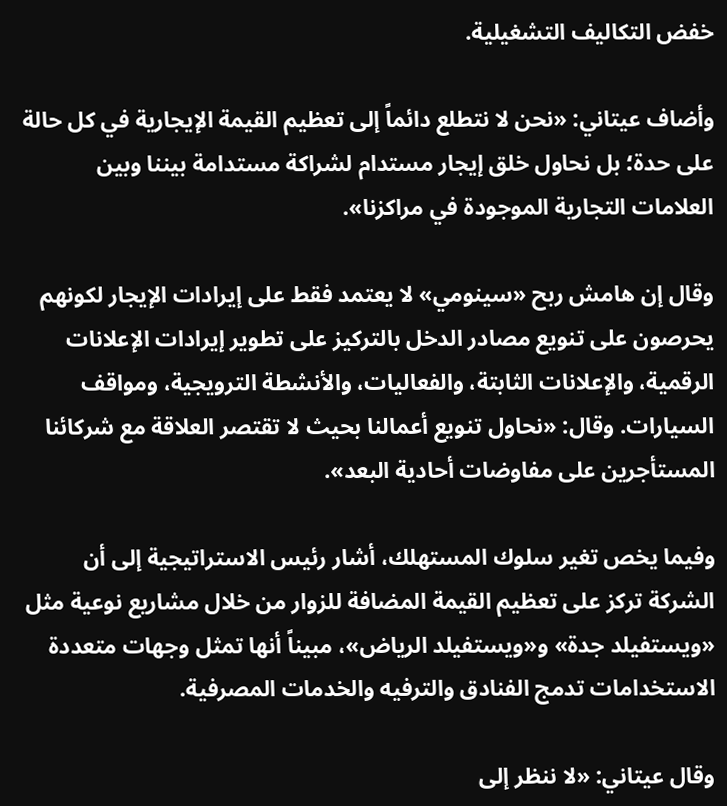خفض التكاليف التشغيلية.

وأضاف عيتاني: «نحن لا نتطلع دائماً إلى تعظيم القيمة الإيجارية في كل حالة على حدة؛ بل نحاول خلق إيجار مستدام لشراكة مستدامة بيننا وبين العلامات التجارية الموجودة في مراكزنا».

وقال إن هامش ربح «سينومي» لا يعتمد فقط على إيرادات الإيجار لكونهم يحرصون على تنويع مصادر الدخل بالتركيز على تطوير إيرادات الإعلانات الرقمية، والإعلانات الثابتة، والفعاليات، والأنشطة الترويجية، ومواقف السيارات. وقال: «نحاول تنويع أعمالنا بحيث لا تقتصر العلاقة مع شركائنا المستأجرين على مفاوضات أحادية البعد».

وفيما يخص تغير سلوك المستهلك، أشار رئيس الاستراتيجية إلى أن الشركة تركز على تعظيم القيمة المضافة للزوار من خلال مشاريع نوعية مثل «ويستفيلد جدة» و«ويستفيلد الرياض»، مبيناً أنها تمثل وجهات متعددة الاستخدامات تدمج الفنادق والترفيه والخدمات المصرفية.

وقال عيتاني: «لا ننظر إلى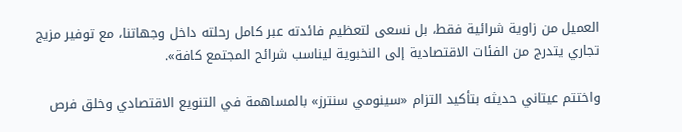العميل من زاوية شرائية فقط، بل نسعى لتعظيم فائدته عبر كامل رحلته داخل وجهاتنا، مع توفير مزيج تجاري يتدرج من الفئات الاقتصادية إلى النخبوية ليناسب شرائح المجتمع كافة».

واختتم عيتاني حديثه بتأكيد التزام «سينومي سنترز» بالمساهمة في التنويع الاقتصادي وخلق فرص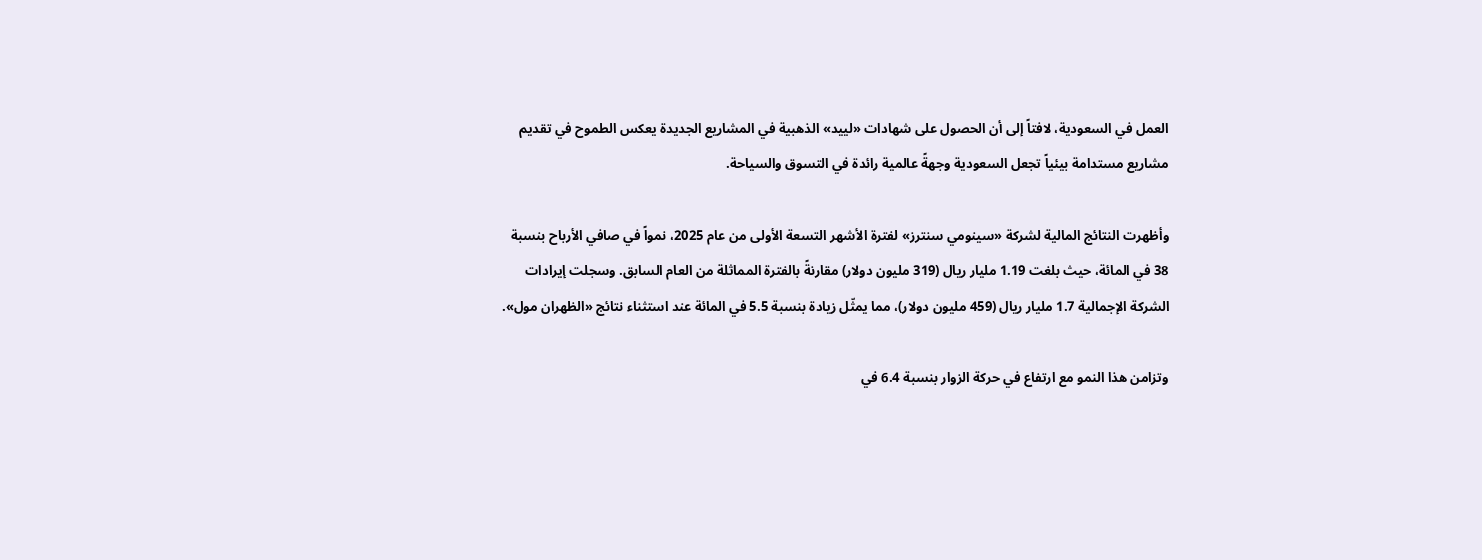العمل في السعودية، لافتاً إلى أن الحصول على شهادات «لييد» الذهبية في المشاريع الجديدة يعكس الطموح في تقديم مشاريع مستدامة بيئياً تجعل السعودية وجهةً عالمية رائدة في التسوق والسياحة.

وأظهرت النتائج المالية لشركة «سينومي سنترز» لفترة الأشهر التسعة الأولى من عام 2025، نمواً في صافي الأرباح بنسبة 38 في المائة، حيث بلغت 1.19 مليار ريال (319 مليون دولار) مقارنةً بالفترة المماثلة من العام السابق. وسجلت إيرادات الشركة الإجمالية 1.7 مليار ريال (459 مليون دولار)، مما يمثّل زيادة بنسبة 5.5 في المائة عند استثناء نتائج «الظهران مول».

وتزامن هذا النمو مع ارتفاع في حركة الزوار بنسبة 6.4 في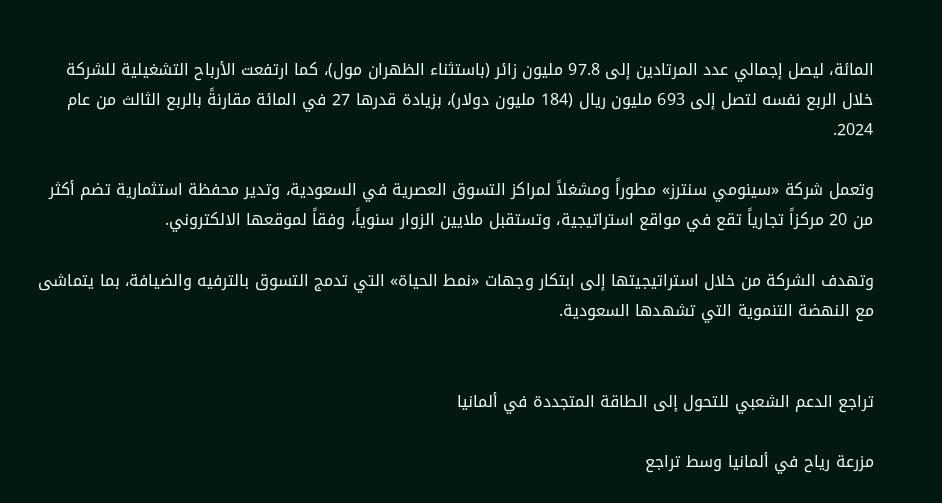المائة، ليصل إجمالي عدد المرتادين إلى 97.8 مليون زائر (باستثناء الظهران مول)، كما ارتفعت الأرباح التشغيلية للشركة خلال الربع نفسه لتصل إلى 693 مليون ريال (184 مليون دولار)، بزيادة قدرها 27 في المائة مقارنةً بالربع الثالث من عام 2024.

وتعمل شركة «سينومي سنترز» مطوراً ومشغلاً لمراكز التسوق العصرية في السعودية، وتدير محفظة استثمارية تضم أكثر من 20 مركزاً تجارياً تقع في مواقع استراتيجية، وتستقبل ملايين الزوار سنوياً، وفقاً لموقعها الالكتروني.

وتهدف الشركة من خلال استراتيجيتها إلى ابتكار وجهات «نمط الحياة» التي تدمج التسوق بالترفيه والضيافة، بما يتماشى مع النهضة التنموية التي تشهدها السعودية.


تراجع الدعم الشعبي للتحول إلى الطاقة المتجددة في ألمانيا

مزرعة رياح في ألمانيا وسط تراجع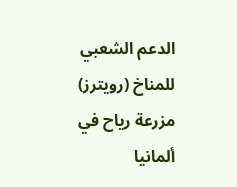الدعم الشعبي للمناخ (رويترز)
مزرعة رياح في ألمانيا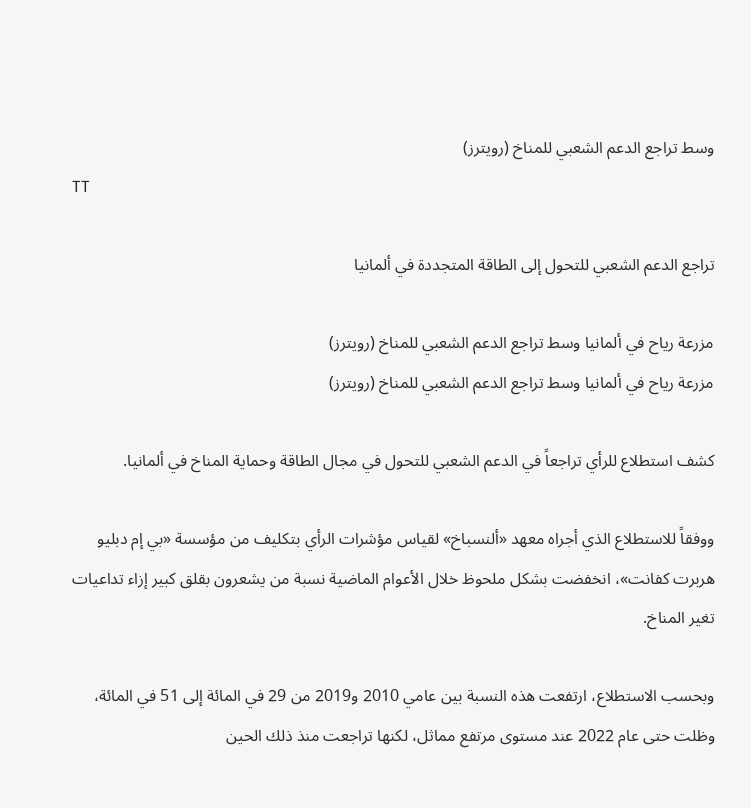وسط تراجع الدعم الشعبي للمناخ (رويترز)
TT

تراجع الدعم الشعبي للتحول إلى الطاقة المتجددة في ألمانيا

مزرعة رياح في ألمانيا وسط تراجع الدعم الشعبي للمناخ (رويترز)
مزرعة رياح في ألمانيا وسط تراجع الدعم الشعبي للمناخ (رويترز)

كشف استطلاع للرأي تراجعاً في الدعم الشعبي للتحول في مجال الطاقة وحماية المناخ في ألمانيا.

ووفقاً للاستطلاع الذي أجراه معهد «ألنسباخ» لقياس مؤشرات الرأي بتكليف من مؤسسة «بي إم دبليو هربرت كفانت»، انخفضت بشكل ملحوظ خلال الأعوام الماضية نسبة من يشعرون بقلق كبير إزاء تداعيات تغير المناخ.

وبحسب الاستطلاع، ارتفعت هذه النسبة بين عامي 2010 و2019 من 29 في المائة إلى 51 في المائة، وظلت حتى عام 2022 عند مستوى مرتفع مماثل، لكنها تراجعت منذ ذلك الحين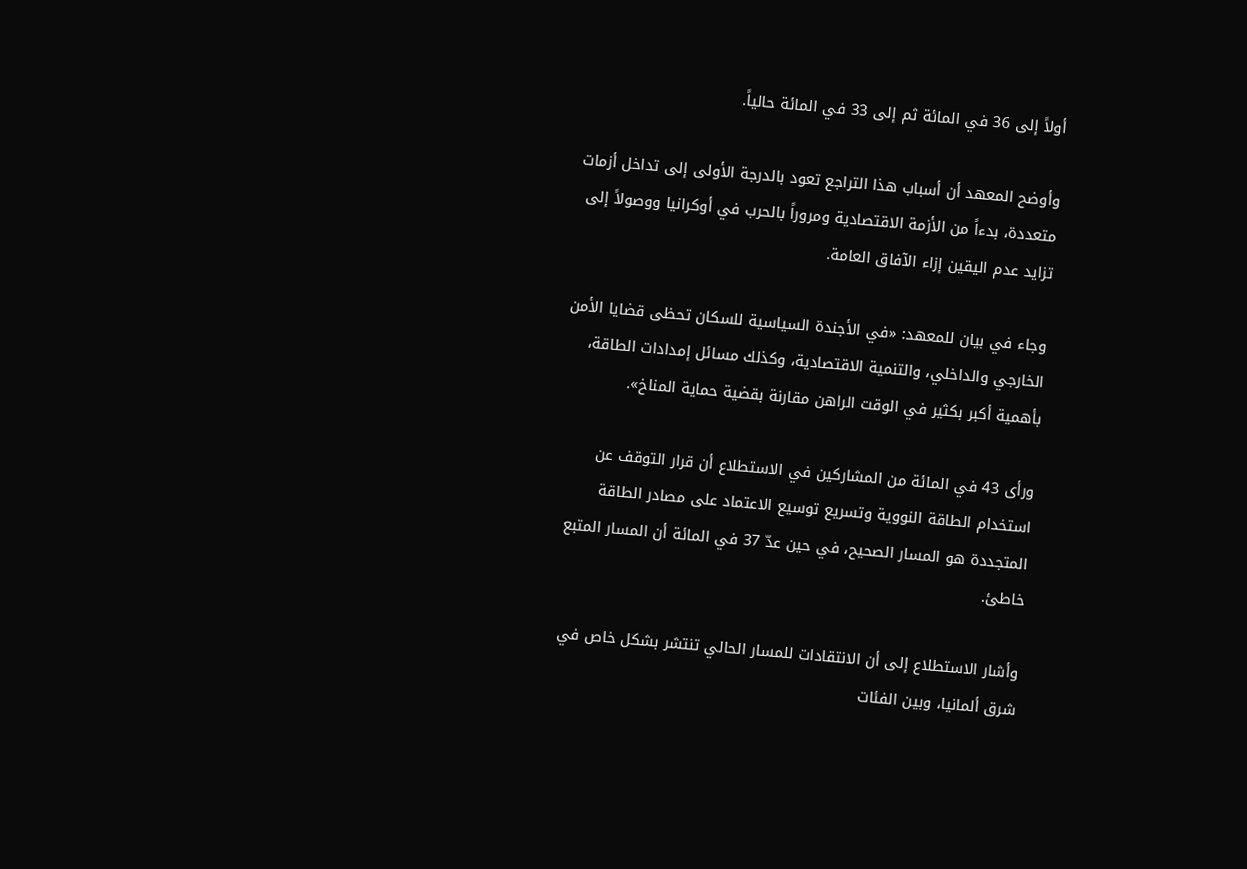أولاً إلى 36 في المائة ثم إلى 33 في المائة حالياً.

وأوضح المعهد أن أسباب هذا التراجع تعود بالدرجة الأولى إلى تداخل أزمات متعددة، بدءاً من الأزمة الاقتصادية ومروراً بالحرب في أوكرانيا ووصولاً إلى تزايد عدم اليقين إزاء الآفاق العامة.

وجاء في بيان للمعهد: «في الأجندة السياسية للسكان تحظى قضايا الأمن الخارجي والداخلي، والتنمية الاقتصادية، وكذلك مسائل إمدادات الطاقة، بأهمية أكبر بكثير في الوقت الراهن مقارنة بقضية حماية المناخ».

ورأى 43 في المائة من المشاركين في الاستطلاع أن قرار التوقف عن استخدام الطاقة النووية وتسريع توسيع الاعتماد على مصادر الطاقة المتجددة هو المسار الصحيح، في حين عدّ 37 في المائة أن المسار المتبع خاطئ.

وأشار الاستطلاع إلى أن الانتقادات للمسار الحالي تنتشر بشكل خاص في شرق ألمانيا، وبين الفئات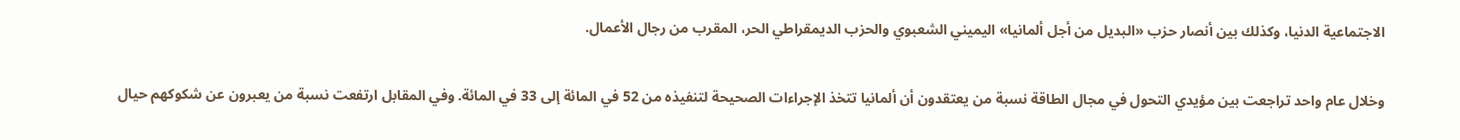الاجتماعية الدنيا، وكذلك بين أنصار حزب «البديل من أجل ألمانيا» اليميني الشعبوي والحزب الديمقراطي الحر، المقرب من رجال الأعمال.

وخلال عام واحد تراجعت بين مؤيدي التحول في مجال الطاقة نسبة من يعتقدون أن ألمانيا تتخذ الإجراءات الصحيحة لتنفيذه من 52 في المائة إلى 33 في المائة. وفي المقابل ارتفعت نسبة من يعبرون عن شكوكهم حيال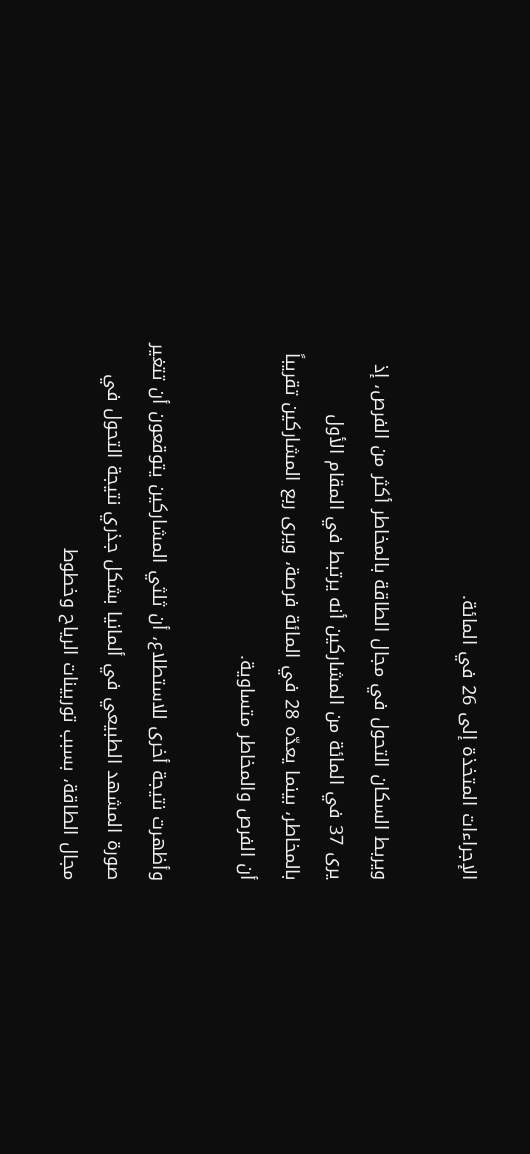الإجراءات المتخذة إلى 26 في المائة.

ويربط السكان التحول في مجال الطاقة بالمخاطر أكثر من الفرص، إذ يرى 37 في المائة من المشاركين أنه يرتبط في المقام الأول بالمخاطر، بينما يعدّه 28 في المائة فرصة، ويرى ربع المشاركين تقريباً أن الفرص والمخاطر متساوية.

وأظهرت نتيجة أخرى للاستطلاع، أن ثلثي المشاركين يتوقعون أن تتغير صورة المشهد الطبيعي في ألمانيا بشكل جذري نتيجة التحول في مجال الطاقة، بسبب توربينات الرياح وخطوط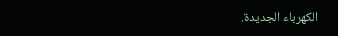الكهرباء الجديدة.